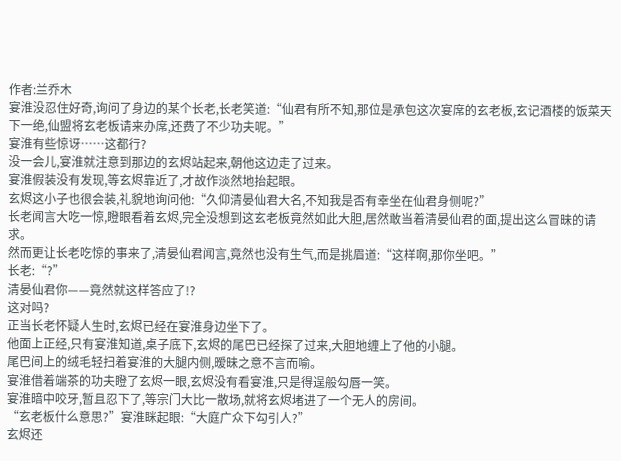作者:兰乔木
宴淮没忍住好奇,询问了身边的某个长老,长老笑道:“仙君有所不知,那位是承包这次宴席的玄老板,玄记酒楼的饭菜天下一绝,仙盟将玄老板请来办席,还费了不少功夫呢。”
宴淮有些惊讶……这都行?
没一会儿,宴淮就注意到那边的玄烬站起来,朝他这边走了过来。
宴淮假装没有发现,等玄烬靠近了,才故作淡然地抬起眼。
玄烬这小子也很会装,礼貌地询问他:“久仰清晏仙君大名,不知我是否有幸坐在仙君身侧呢?”
长老闻言大吃一惊,瞪眼看着玄烬,完全没想到这玄老板竟然如此大胆,居然敢当着清晏仙君的面,提出这么冒昧的请求。
然而更让长老吃惊的事来了,清晏仙君闻言,竟然也没有生气,而是挑眉道:“这样啊,那你坐吧。”
长老:“?”
清晏仙君你——竟然就这样答应了!?
这对吗?
正当长老怀疑人生时,玄烬已经在宴淮身边坐下了。
他面上正经,只有宴淮知道,桌子底下,玄烬的尾巴已经探了过来,大胆地缠上了他的小腿。
尾巴间上的绒毛轻扫着宴淮的大腿内侧,暧昧之意不言而喻。
宴淮借着端茶的功夫瞪了玄烬一眼,玄烬没有看宴淮,只是得逞般勾唇一笑。
宴淮暗中咬牙,暂且忍下了,等宗门大比一散场,就将玄烬堵进了一个无人的房间。
“玄老板什么意思?”宴淮眯起眼:“大庭广众下勾引人?”
玄烬还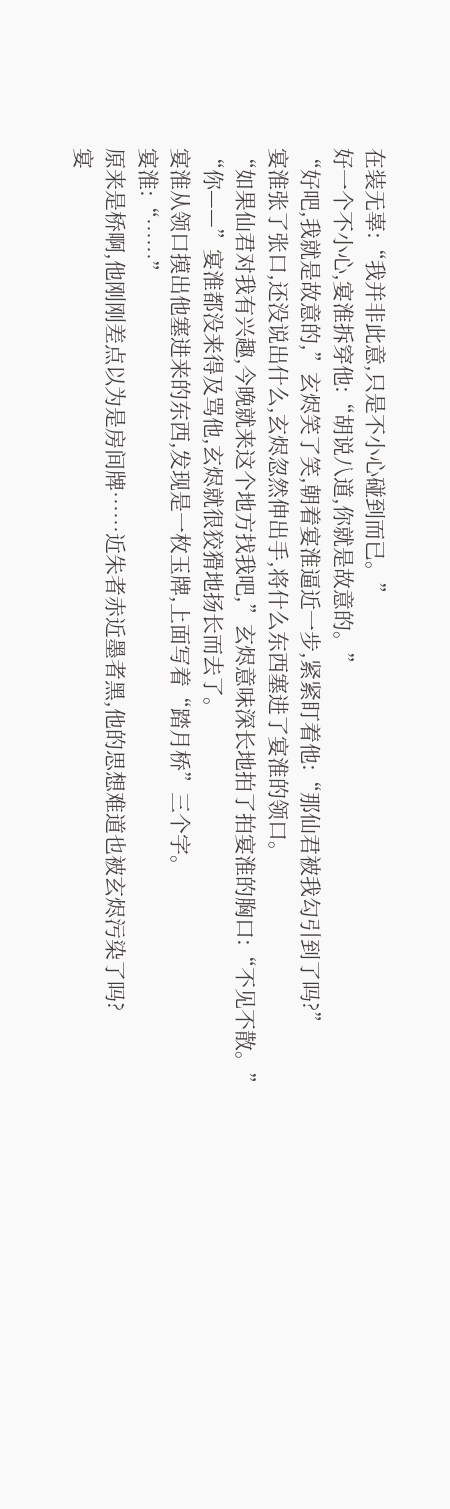在装无辜:“我并非此意,只是不小心碰到而已。”
好一个不小心,宴淮拆穿他:“胡说八道,你就是故意的。”
“好吧,我就是故意的,”玄烬笑了笑,朝着宴淮逼近一步,紧紧盯着他:“那仙君被我勾引到了吗?”
宴淮张了张口,还没说出什么,玄烬忽然伸出手,将什么东西塞进了宴淮的领口。
“如果仙君对我有兴趣,今晚就来这个地方找我吧,”玄烬意味深长地拍了拍宴淮的胸口:“不见不散。”
“你——”宴淮都没来得及骂他,玄烬就很狡猾地扬长而去了。
宴淮从领口摸出他塞进来的东西,发现是一枚玉牌,上面写着“踏月桥”三个字。
宴淮:“……”
原来是桥啊,他刚刚差点以为是房间牌……近朱者赤近墨者黑,他的思想难道也被玄烬污染了吗?
宴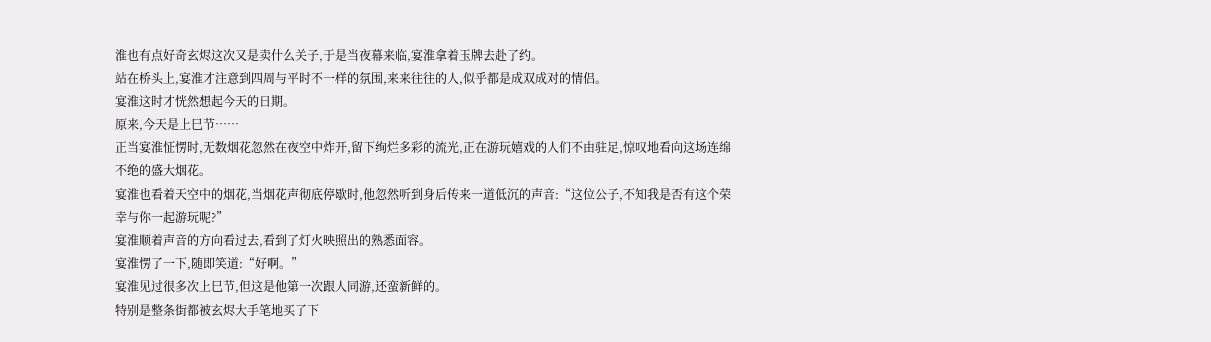淮也有点好奇玄烬这次又是卖什么关子,于是当夜幕来临,宴淮拿着玉牌去赴了约。
站在桥头上,宴淮才注意到四周与平时不一样的氛围,来来往往的人,似乎都是成双成对的情侣。
宴淮这时才恍然想起今天的日期。
原来,今天是上巳节……
正当宴淮怔愣时,无数烟花忽然在夜空中炸开,留下绚烂多彩的流光,正在游玩嬉戏的人们不由驻足,惊叹地看向这场连绵不绝的盛大烟花。
宴淮也看着天空中的烟花,当烟花声彻底停歇时,他忽然听到身后传来一道低沉的声音:“这位公子,不知我是否有这个荣幸与你一起游玩呢?”
宴淮顺着声音的方向看过去,看到了灯火映照出的熟悉面容。
宴淮愣了一下,随即笑道:“好啊。”
宴淮见过很多次上巳节,但这是他第一次跟人同游,还蛮新鲜的。
特别是整条街都被玄烬大手笔地买了下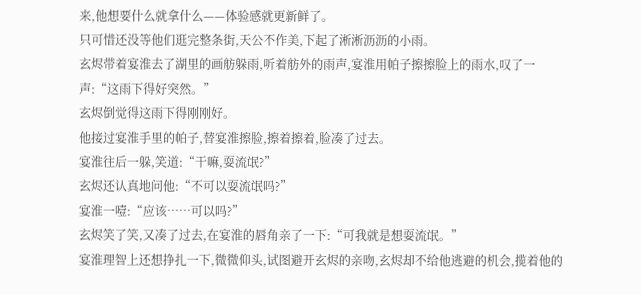来,他想要什么就拿什么——体验感就更新鲜了。
只可惜还没等他们逛完整条街,天公不作美,下起了淅淅沥沥的小雨。
玄烬带着宴淮去了湖里的画舫躲雨,听着舫外的雨声,宴淮用帕子擦擦脸上的雨水,叹了一声:“这雨下得好突然。”
玄烬倒觉得这雨下得刚刚好。
他接过宴淮手里的帕子,替宴淮擦脸,擦着擦着,脸凑了过去。
宴淮往后一躲,笑道:“干嘛,耍流氓?”
玄烬还认真地问他:“不可以耍流氓吗?”
宴淮一噎:“应该……可以吗?”
玄烬笑了笑,又凑了过去,在宴淮的唇角亲了一下:“可我就是想耍流氓。”
宴淮理智上还想挣扎一下,微微仰头,试图避开玄烬的亲吻,玄烬却不给他逃避的机会,揽着他的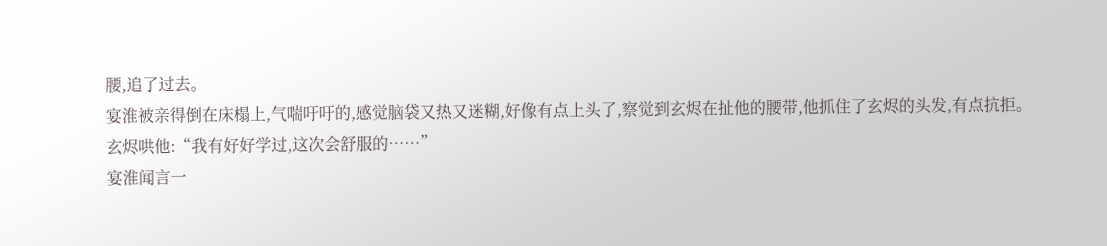腰,追了过去。
宴淮被亲得倒在床榻上,气喘吁吁的,感觉脑袋又热又迷糊,好像有点上头了,察觉到玄烬在扯他的腰带,他抓住了玄烬的头发,有点抗拒。
玄烬哄他:“我有好好学过,这次会舒服的……”
宴淮闻言一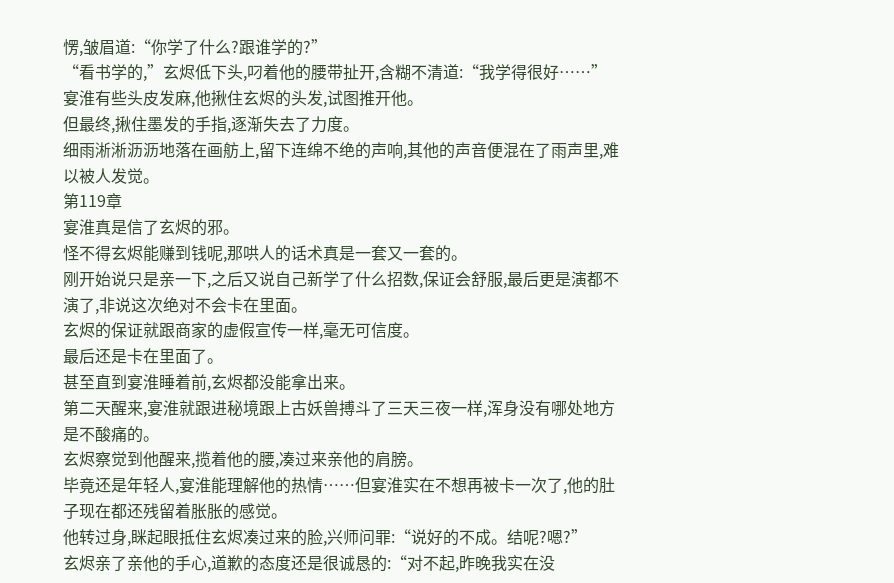愣,皱眉道:“你学了什么?跟谁学的?”
“看书学的,”玄烬低下头,叼着他的腰带扯开,含糊不清道:“我学得很好……”
宴淮有些头皮发麻,他揪住玄烬的头发,试图推开他。
但最终,揪住墨发的手指,逐渐失去了力度。
细雨淅淅沥沥地落在画舫上,留下连绵不绝的声响,其他的声音便混在了雨声里,难以被人发觉。
第119章
宴淮真是信了玄烬的邪。
怪不得玄烬能赚到钱呢,那哄人的话术真是一套又一套的。
刚开始说只是亲一下,之后又说自己新学了什么招数,保证会舒服,最后更是演都不演了,非说这次绝对不会卡在里面。
玄烬的保证就跟商家的虚假宣传一样,毫无可信度。
最后还是卡在里面了。
甚至直到宴淮睡着前,玄烬都没能拿出来。
第二天醒来,宴淮就跟进秘境跟上古妖兽搏斗了三天三夜一样,浑身没有哪处地方是不酸痛的。
玄烬察觉到他醒来,揽着他的腰,凑过来亲他的肩膀。
毕竟还是年轻人,宴淮能理解他的热情……但宴淮实在不想再被卡一次了,他的肚子现在都还残留着胀胀的感觉。
他转过身,眯起眼抵住玄烬凑过来的脸,兴师问罪:“说好的不成。结呢?嗯?”
玄烬亲了亲他的手心,道歉的态度还是很诚恳的:“对不起,昨晚我实在没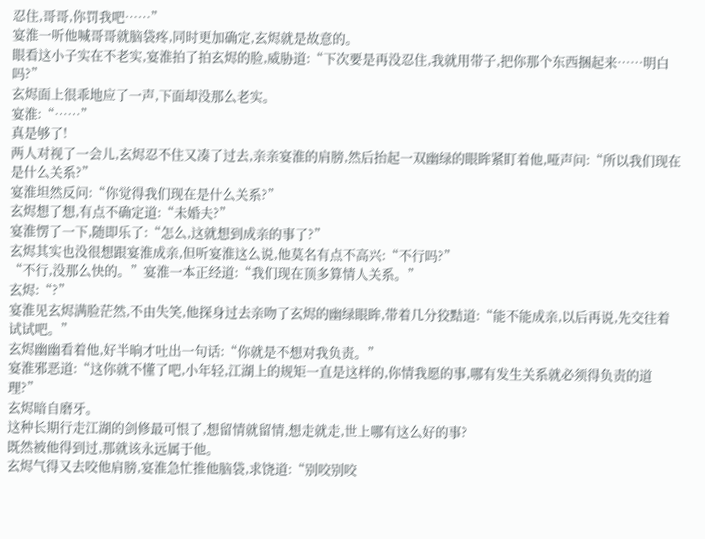忍住,哥哥,你罚我吧……”
宴淮一听他喊哥哥就脑袋疼,同时更加确定,玄烬就是故意的。
眼看这小子实在不老实,宴淮拍了拍玄烬的脸,威胁道:“下次要是再没忍住,我就用带子,把你那个东西捆起来……明白吗?”
玄烬面上很乖地应了一声,下面却没那么老实。
宴淮:“……”
真是够了!
两人对视了一会儿,玄烬忍不住又凑了过去,亲亲宴淮的肩膀,然后抬起一双幽绿的眼眸紧盯着他,哑声问:“所以我们现在是什么关系?”
宴淮坦然反问:“你觉得我们现在是什么关系?”
玄烬想了想,有点不确定道:“未婚夫?”
宴淮愣了一下,随即乐了:“怎么,这就想到成亲的事了?”
玄烬其实也没很想跟宴淮成亲,但听宴淮这么说,他莫名有点不高兴:“不行吗?”
“不行,没那么快的。”宴淮一本正经道:“我们现在顶多算情人关系。”
玄烬:“?”
宴淮见玄烬满脸茫然,不由失笑,他探身过去亲吻了玄烬的幽绿眼眸,带着几分狡黠道:“能不能成亲,以后再说,先交往着试试吧。”
玄烬幽幽看着他,好半晌才吐出一句话:“你就是不想对我负责。”
宴淮邪恶道:“这你就不懂了吧,小年轻,江湖上的规矩一直是这样的,你情我愿的事,哪有发生关系就必须得负责的道理?”
玄烬暗自磨牙。
这种长期行走江湖的剑修最可恨了,想留情就留情,想走就走,世上哪有这么好的事?
既然被他得到过,那就该永远属于他。
玄烬气得又去咬他肩膀,宴淮急忙推他脑袋,求饶道:“别咬别咬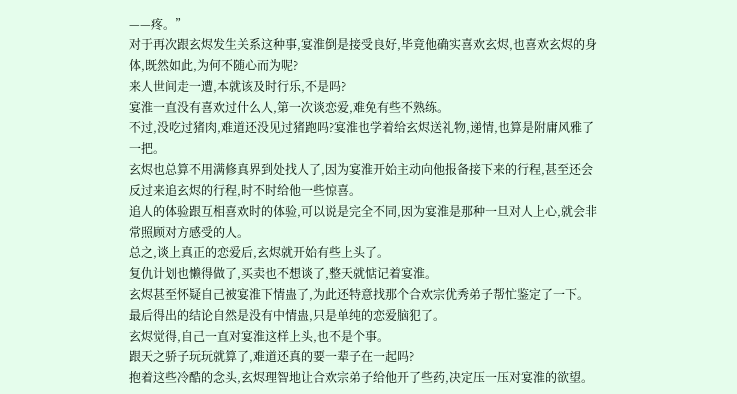——疼。”
对于再次跟玄烬发生关系这种事,宴淮倒是接受良好,毕竟他确实喜欢玄烬,也喜欢玄烬的身体,既然如此,为何不随心而为呢?
来人世间走一遭,本就该及时行乐,不是吗?
宴淮一直没有喜欢过什么人,第一次谈恋爱,难免有些不熟练。
不过,没吃过猪肉,难道还没见过猪跑吗?宴淮也学着给玄烬送礼物,递情,也算是附庸风雅了一把。
玄烬也总算不用满修真界到处找人了,因为宴淮开始主动向他报备接下来的行程,甚至还会反过来追玄烬的行程,时不时给他一些惊喜。
追人的体验跟互相喜欢时的体验,可以说是完全不同,因为宴淮是那种一旦对人上心,就会非常照顾对方感受的人。
总之,谈上真正的恋爱后,玄烬就开始有些上头了。
复仇计划也懒得做了,买卖也不想谈了,整天就惦记着宴淮。
玄烬甚至怀疑自己被宴淮下情蛊了,为此还特意找那个合欢宗优秀弟子帮忙鉴定了一下。
最后得出的结论自然是没有中情蛊,只是单纯的恋爱脑犯了。
玄烬觉得,自己一直对宴淮这样上头,也不是个事。
跟天之骄子玩玩就算了,难道还真的要一辈子在一起吗?
抱着这些冷酷的念头,玄烬理智地让合欢宗弟子给他开了些药,决定压一压对宴淮的欲望。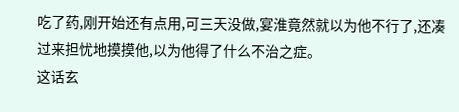吃了药,刚开始还有点用,可三天没做,宴淮竟然就以为他不行了,还凑过来担忧地摸摸他,以为他得了什么不治之症。
这话玄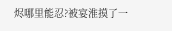烬哪里能忍?被宴淮摸了一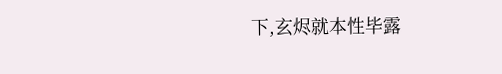下,玄烬就本性毕露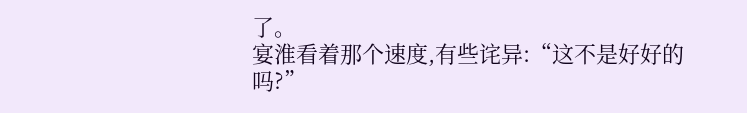了。
宴淮看着那个速度,有些诧异:“这不是好好的吗?”